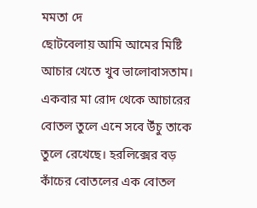মমতা দে
ছোটবেলায় আমি আমের মিষ্টি আচার খেতে খুব ভালোবাসতাম। একবার মা রোদ থেকে আচারের বোতল তুলে এনে সবে উঁচু তাকে তুলে রেখেছে। হরলিক্সের বড় কাঁচের বোতলের এক বোতল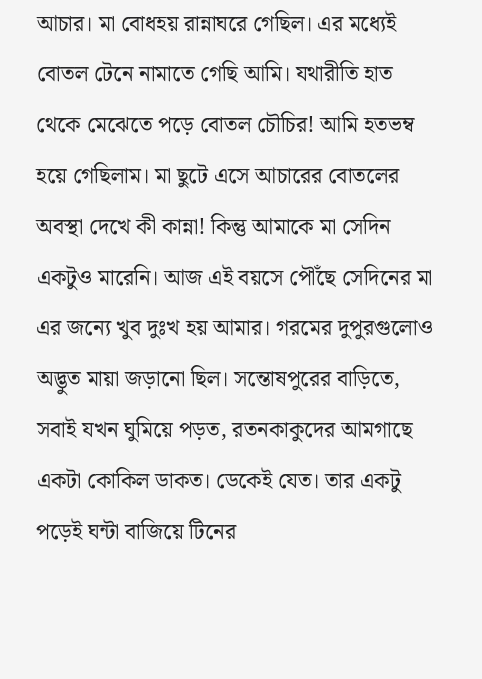আচার। মা বোধহয় রান্নাঘরে গেছিল। এর মধ্যেই বোতল টেনে নামাতে গেছি আমি। যথারীতি হাত থেকে মেঝেতে পড়ে বোতল চৌচির! আমি হতভম্ব হয়ে গেছিলাম। মা ছুটে এসে আচারের বোতলের অবস্থা দেখে কী কান্না! কিন্তু আমাকে মা সেদিন একটুও মারেনি। আজ এই বয়সে পৌঁছে সেদিনের মা এর জন্যে খুব দুঃখ হয় আমার। গরমের দুপুরগুলোও অদ্ভুত মায়া জড়ানো ছিল। সন্তোষপুরের বাড়িতে, সবাই যখন ঘুমিয়ে পড়ত, রতনকাকুদের আমগাছে একটা কোকিল ডাকত। ডেকেই যেত। তার একটু পড়েই ঘন্টা বাজিয়ে টিনের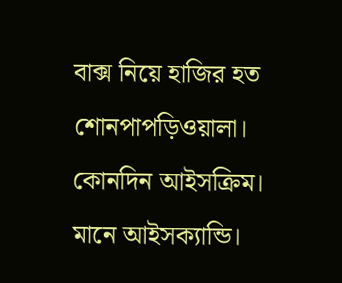বাক্স নিয়ে হাজির হত শোনপাপড়িওয়ালা। কোনদিন আইসক্রিম। মানে আইসক্যান্ডি।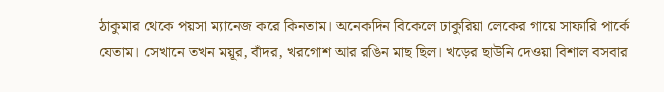ঠাকুমার থেকে পয়সা ম্যানেজ করে কিনতাম। অনেকদিন বিকেলে ঢাকুরিয়া লেকের গায়ে সাফারি পার্কে যেতাম। সেখানে তখন ময়ূর, বাঁদর, খরগোশ আর রঙিন মাছ ছিল। খড়ের ছাউনি দেওয়া বিশাল বসবার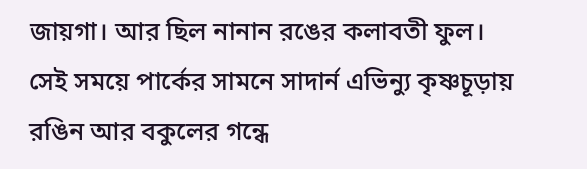জায়গা। আর ছিল নানান রঙের কলাবতী ফুল। সেই সময়ে পার্কের সামনে সাদার্ন এভিন্যু কৃষ্ণচূড়ায় রঙিন আর বকুলের গন্ধে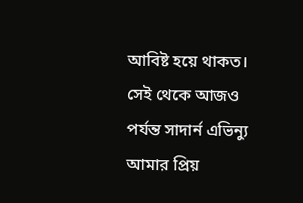আবিষ্ট হয়ে থাকত। সেই থেকে আজও পর্যন্ত সাদার্ন এভিন্যু আমার প্রিয়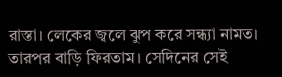রাস্তা। লেকের জ্বলে ঝুপ করে সন্ধ্যা নামত। তারপর বাড়ি ফিরতাম। সেদিনের সেই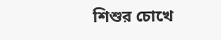শিশুর চোখে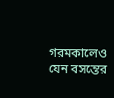গরমকালেও যেন বসন্তের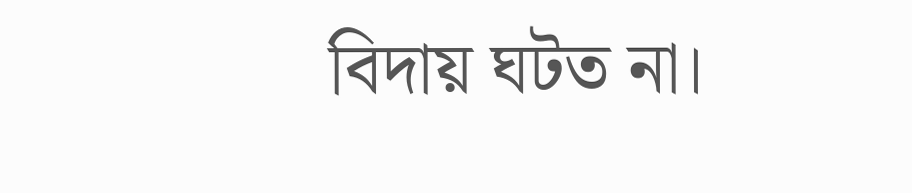বিদায় ঘটত না।